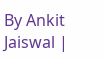By Ankit Jaiswal |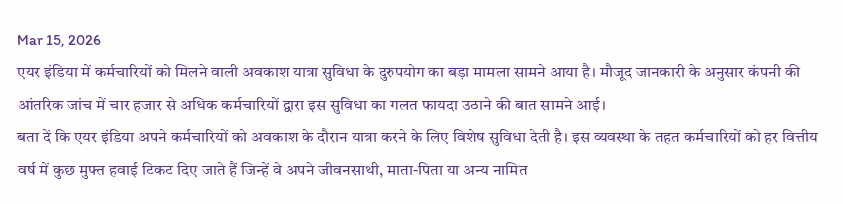Mar 15, 2026
एयर इंडिया में कर्मचारियों को मिलने वाली अवकाश यात्रा सुविधा के दुरुपयोग का बड़ा मामला सामने आया है। मौजूद जानकारी के अनुसार कंपनी की आंतरिक जांच में चार हजार से अधिक कर्मचारियों द्वारा इस सुविधा का गलत फायदा उठाने की बात सामने आई।
बता दें कि एयर इंडिया अपने कर्मचारियों को अवकाश के दौरान यात्रा करने के लिए विशेष सुविधा देती है। इस व्यवस्था के तहत कर्मचारियों को हर वित्तीय वर्ष में कुछ मुफ्त हवाई टिकट दिए जाते हैं जिन्हें वे अपने जीवनसाथी, माता-पिता या अन्य नामित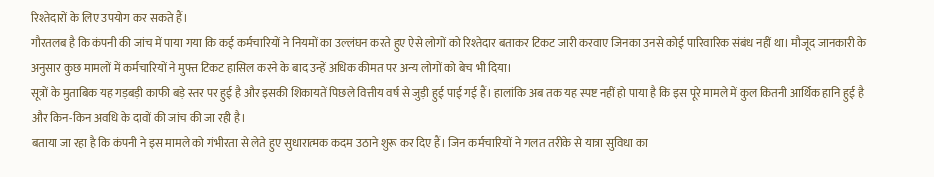रिश्तेदारों के लिए उपयोग कर सकते हैं।
गौरतलब है कि कंपनी की जांच में पाया गया कि कई कर्मचारियों ने नियमों का उल्लंघन करते हुए ऐसे लोगों को रिश्तेदार बताकर टिकट जारी करवाए जिनका उनसे कोई पारिवारिक संबंध नहीं था। मौजूद जानकारी के अनुसार कुछ मामलों में कर्मचारियों ने मुफ्त टिकट हासिल करने के बाद उन्हें अधिक कीमत पर अन्य लोगों को बेच भी दिया।
सूत्रों के मुताबिक यह गड़बड़ी काफी बड़े स्तर पर हुई है और इसकी शिकायतें पिछले वित्तीय वर्ष से जुड़ी हुई पाई गई हैं। हालांकि अब तक यह स्पष्ट नहीं हो पाया है कि इस पूरे मामले में कुल कितनी आर्थिक हानि हुई है और किन-किन अवधि के दावों की जांच की जा रही है।
बताया जा रहा है कि कंपनी ने इस मामले को गंभीरता से लेते हुए सुधारात्मक कदम उठाने शुरू कर दिए हैं। जिन कर्मचारियों ने गलत तरीके से यात्रा सुविधा का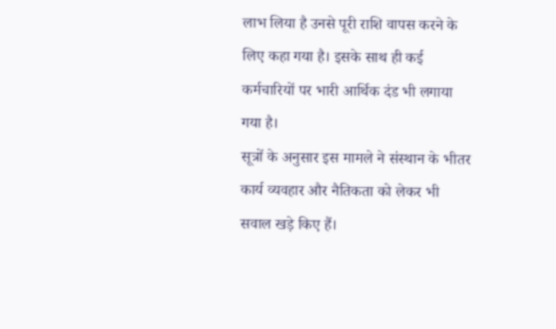लाभ लिया है उनसे पूरी राशि वापस करने के लिए कहा गया है। इसके साथ ही कई कर्मचारियों पर भारी आर्थिक दंड भी लगाया गया है।
सूत्रों के अनुसार इस मामले ने संस्थान के भीतर कार्य व्यवहार और नैतिकता को लेकर भी सवाल खड़े किए हैं।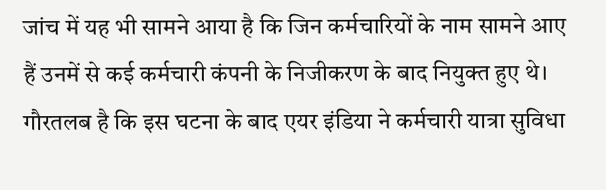जांच में यह भी सामने आया है कि जिन कर्मचारियों के नाम सामने आए हैं उनमें से कई कर्मचारी कंपनी के निजीकरण के बाद नियुक्त हुए थे।
गौरतलब है कि इस घटना के बाद एयर इंडिया ने कर्मचारी यात्रा सुविधा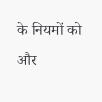के नियमों को और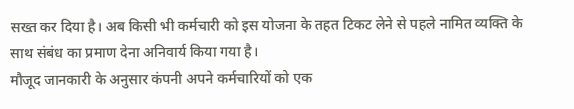सख्त कर दिया है। अब किसी भी कर्मचारी को इस योजना के तहत टिकट लेने से पहले नामित व्यक्ति के साथ संबंध का प्रमाण देना अनिवार्य किया गया है।
मौजूद जानकारी के अनुसार कंपनी अपने कर्मचारियों को एक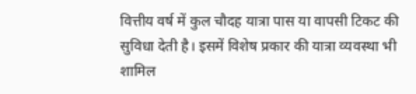वित्तीय वर्ष में कुल चौदह यात्रा पास या वापसी टिकट की सुविधा देती है। इसमें विशेष प्रकार की यात्रा व्यवस्था भी शामिल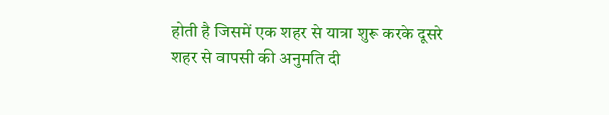होती है जिसमें एक शहर से यात्रा शुरू करके दूसरे शहर से वापसी की अनुमति दी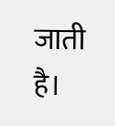जाती है।